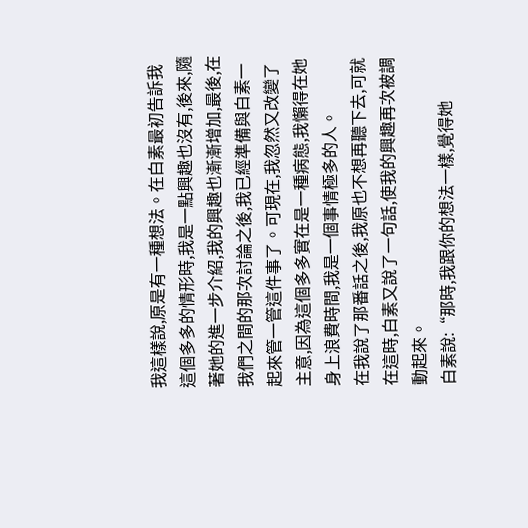我這樣說,原是有一種想法。在白素最初告訴我這個多多的情形時,我是一點興趣也沒有,後來,隨著她的進一步介紹,我的興趣也漸漸增加,最後,在我們之間的那次討論之後,我已經準備與白素一起來管一管這件事了。可現在,我忽然又改變了主意,因為這個多多實在是一種病態,我懶得在她身上浪費時間,我是一個事情極多的人。
在我說了那番話之後,我原也不想再聽下去,可就在這時,白素又說了一句話,使我的興趣再次被調動起來。
白素說:“那時,我跟你的想法一樣,覺得她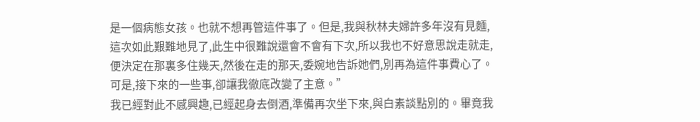是一個病態女孩。也就不想再管這件事了。但是,我與秋林夫婦許多年沒有見麵,這次如此艱難地見了,此生中很難說還會不會有下次,所以我也不好意思說走就走,便決定在那裏多住幾天,然後在走的那天,委婉地告訴她們,別再為這件事費心了。可是,接下來的一些事,卻讓我徹底改變了主意。”
我已經對此不感興趣,已經起身去倒酒,準備再次坐下來,與白素談點別的。畢竟我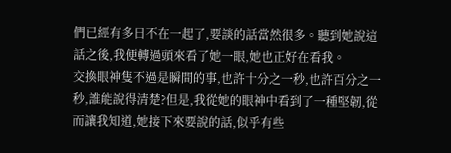們已經有多日不在一起了,要談的話當然很多。聽到她說這話之後,我便轉過頭來看了她一眼,她也正好在看我。
交換眼神隻不過是瞬間的事,也許十分之一秒,也許百分之一秒,誰能說得清楚?但是,我從她的眼神中看到了一種堅韌,從而讓我知道,她接下來要說的話,似乎有些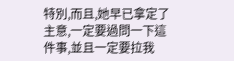特別,而且,她早已拿定了主意,一定要過問一下這件事,並且一定要拉我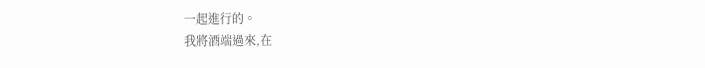一起進行的。
我將酒端過來,在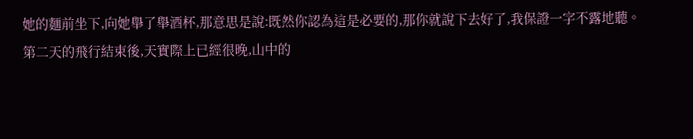她的麵前坐下,向她舉了舉酒杯,那意思是說:既然你認為這是必要的,那你就說下去好了,我保證一字不露地聽。
第二天的飛行結束後,天實際上已經很晚,山中的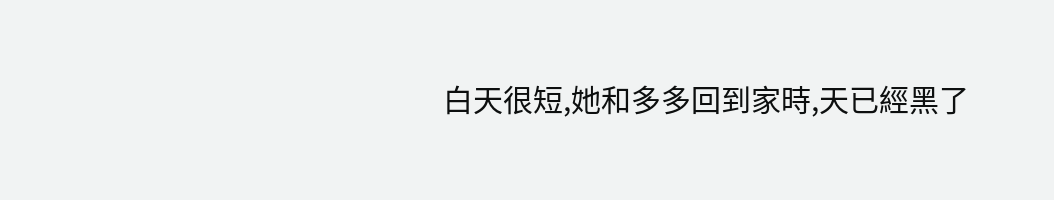白天很短,她和多多回到家時,天已經黑了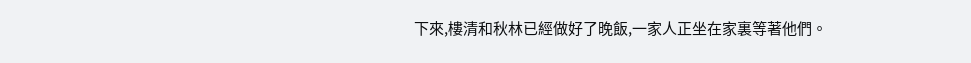下來,樓清和秋林已經做好了晚飯,一家人正坐在家裏等著他們。